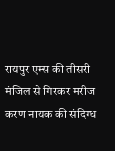रायपुर एम्स की तीसरी मंजिल से गिरकर मरीज करण नायक की संदिग्ध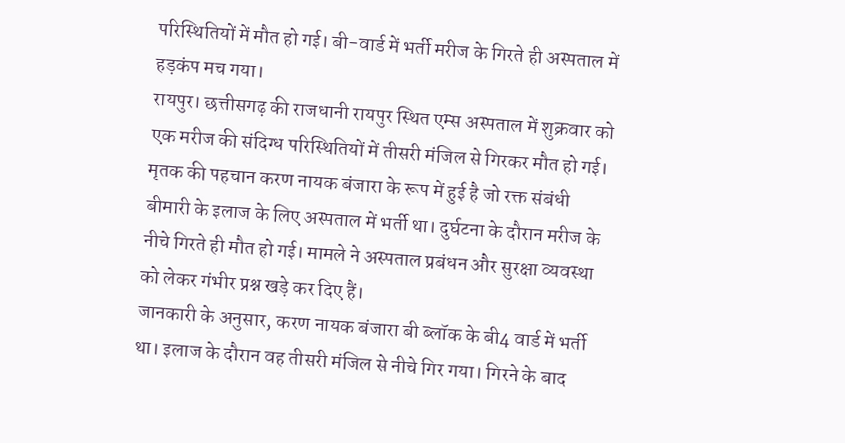परिस्थितियों में मौत हो गई। बी-वार्ड में भर्ती मरीज के गिरते ही अस्पताल में हड़कंप मच गया।
रायपुर। छत्तीसगढ़ की राजधानी रायपुर स्थित एम्स अस्पताल में शुक्रवार को एक मरीज की संदिग्ध परिस्थितियों में तीसरी मंजिल से गिरकर मौत हो गई। मृतक की पहचान करण नायक बंजारा के रूप में हुई है जो रक्त संबंधी बीमारी के इलाज के लिए अस्पताल में भर्ती था। दुर्घटना के दौरान मरीज के नीचे गिरते ही मौत हो गई। मामले ने अस्पताल प्रबंधन और सुरक्षा व्यवस्था को लेकर गंभीर प्रश्न खड़े कर दिए हैं।
जानकारी के अनुसार, करण नायक बंजारा बी ब्लॉक के बी4 वार्ड में भर्ती था। इलाज के दौरान वह तीसरी मंजिल से नीचे गिर गया। गिरने के बाद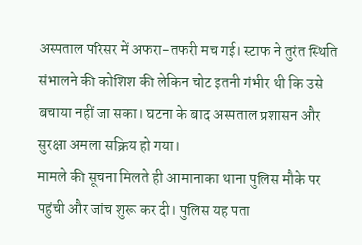अस्पताल परिसर में अफरा-तफरी मच गई। स्टाफ ने तुरंत स्थिति संभालने की कोशिश की लेकिन चोट इतनी गंभीर थी कि उसे बचाया नहीं जा सका। घटना के बाद अस्पताल प्रशासन और सुरक्षा अमला सक्रिय हो गया।
मामले की सूचना मिलते ही आमानाका थाना पुलिस मौके पर पहुंची और जांच शुरू कर दी। पुलिस यह पता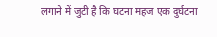लगाने में जुटी है कि घटना महज एक दुर्घटना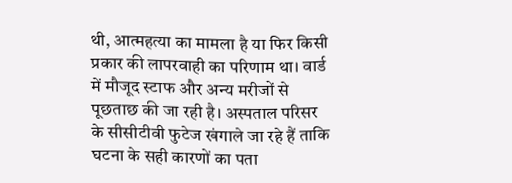थी, आत्महत्या का मामला है या फिर किसी प्रकार की लापरवाही का परिणाम था। वार्ड में मौजूद स्टाफ और अन्य मरीजों से पूछताछ की जा रही है। अस्पताल परिसर के सीसीटीवी फुटेज खंगाले जा रहे हैं ताकि घटना के सही कारणों का पता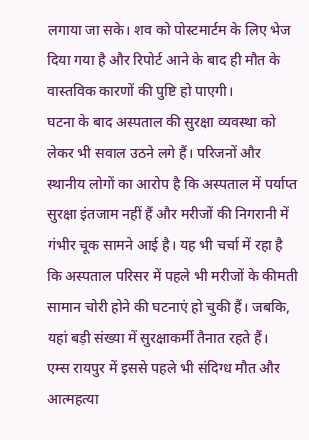लगाया जा सके। शव को पोस्टमार्टम के लिए भेज दिया गया है और रिपोर्ट आने के बाद ही मौत के वास्तविक कारणों की पुष्टि हो पाएगी।
घटना के बाद अस्पताल की सुरक्षा व्यवस्था को लेकर भी सवाल उठने लगे हैं। परिजनों और स्थानीय लोगों का आरोप है कि अस्पताल में पर्याप्त सुरक्षा इंतजाम नहीं हैं और मरीजों की निगरानी में गंभीर चूक सामने आई है। यह भी चर्चा में रहा है कि अस्पताल परिसर में पहले भी मरीजों के कीमती सामान चोरी होने की घटनाएं हो चुकी हैं। जबकि, यहां बड़ी संख्या में सुरक्षाकर्मी तैनात रहते हैं।
एम्स रायपुर में इससे पहले भी संदिग्ध मौत और आत्महत्या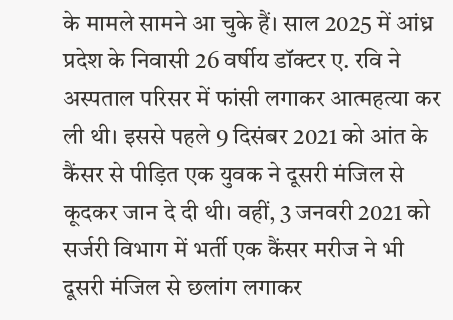के मामले सामने आ चुके हैं। साल 2025 में आंध्र प्रदेश के निवासी 26 वर्षीय डॉक्टर ए. रवि ने अस्पताल परिसर में फांसी लगाकर आत्महत्या कर ली थी। इससे पहले 9 दिसंबर 2021 को आंत के कैंसर से पीड़ित एक युवक ने दूसरी मंजिल से कूदकर जान दे दी थी। वहीं, 3 जनवरी 2021 को सर्जरी विभाग में भर्ती एक कैंसर मरीज ने भी दूसरी मंजिल से छलांग लगाकर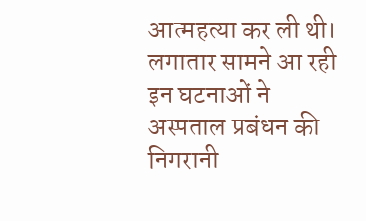आत्महत्या कर ली थी। लगातार सामने आ रही इन घटनाओं ने अस्पताल प्रबंधन की निगरानी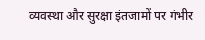व्यवस्था और सुरक्षा इंतजामों पर गंभीर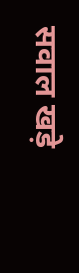सवाल खड़े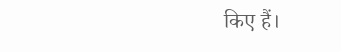किए हैं।